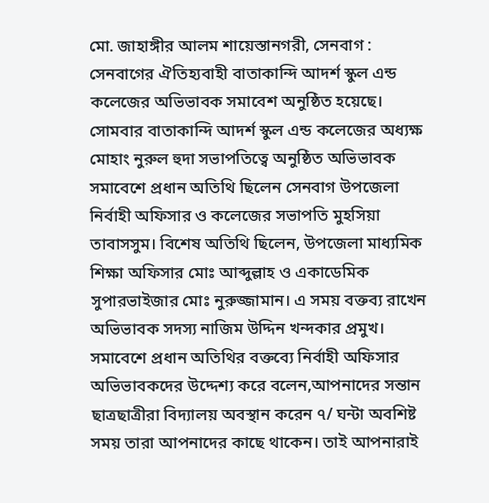মো. জাহাঙ্গীর আলম শায়েস্তানগরী, সেনবাগ :
সেনবাগের ঐতিহ্যবাহী বাতাকান্দি আদর্শ স্কুল এন্ড কলেজের অভিভাবক সমাবেশ অনুষ্ঠিত হয়েছে। সোমবার বাতাকান্দি আদর্শ স্কুল এন্ড কলেজের অধ্যক্ষ মোহাং নুরুল হুদা সভাপতিত্বে অনুষ্ঠিত অভিভাবক সমাবেশে প্রধান অতিথি ছিলেন সেনবাগ উপজেলা নির্বাহী অফিসার ও কলেজের সভাপতি মুহসিয়া তাবাসসুম। বিশেষ অতিথি ছিলেন, উপজেলা মাধ্যমিক শিক্ষা অফিসার মোঃ আব্দুল্লাহ ও একাডেমিক সুপারভাইজার মোঃ নুরুজ্জামান। এ সময় বক্তব্য রাখেন অভিভাবক সদস্য নাজিম উদ্দিন খন্দকার প্রমুখ।
সমাবেশে প্রধান অতিথির বক্তব্যে নির্বাহী অফিসার অভিভাবকদের উদ্দেশ্য করে বলেন,আপনাদের সন্তান ছাত্রছাত্রীরা বিদ্যালয় অবস্থান করেন ৭/ ঘন্টা অবশিষ্ট সময় তারা আপনাদের কাছে থাকেন। তাই আপনারাই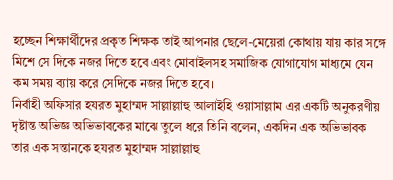হচ্ছেন শিক্ষার্থীদের প্রকৃত শিক্ষক তাই আপনার ছেলে-মেয়েরা কোথায় যায় কার সঙ্গে মিশে সে দিকে নজর দিতে হবে এবং মোবাইলসহ সমাজিক যোগাযোগ মাধ্যমে যেন কম সময় ব্যায় করে সেদিকে নজর দিতে হবে।
নির্বাহী অফিসার হযরত মুহাম্মদ সাল্লাল্লাহু আলাইহি ওয়াসাল্লাম এর একটি অনুকরণীয় দৃষ্টান্ত অভিজ্ঞ অভিভাবকের মাঝে তুলে ধরে তিনি বলেন, একদিন এক অভিভাবক তার এক সন্তানকে হযরত মুহাম্মদ সাল্লাল্লাহু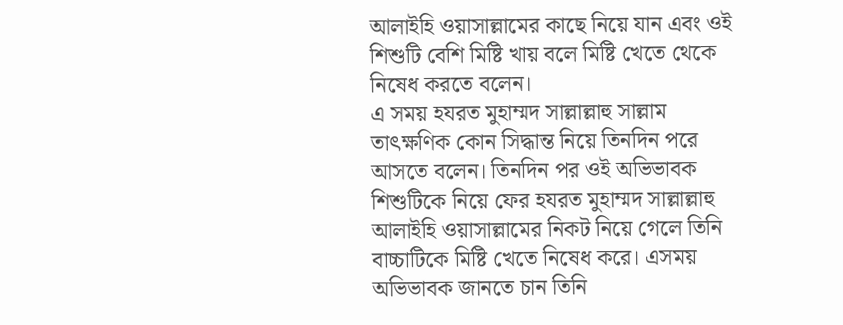আলাইহি ওয়াসাল্লামের কাছে নিয়ে যান এবং ওই শিশুটি বেশি মিষ্টি খায় বলে মিষ্টি খেতে থেকে নিষেধ করতে বলেন।
এ সময় হযরত মুহাম্মদ সাল্লাল্লাহু সাল্লাম তাৎক্ষণিক কোন সিদ্ধান্ত নিয়ে তিনদিন পরে আসতে বলেন। তিনদিন পর ওই অভিভাবক শিশুটিকে নিয়ে ফের হযরত মুহাম্মদ সাল্লাল্লাহু আলাইহি ওয়াসাল্লামের নিকট নিয়ে গেলে তিনি বাচ্চাটিকে মিষ্টি খেতে নিষেধ করে। এসময় অভিভাবক জানতে চান তিনি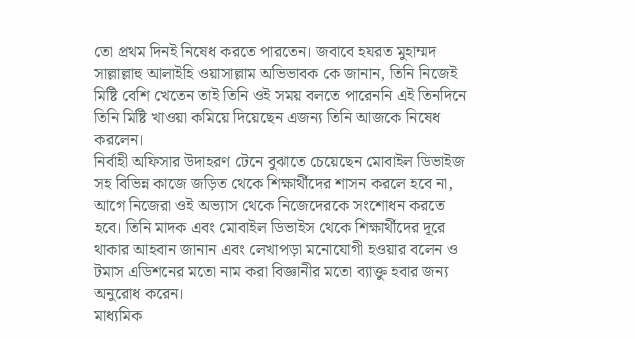তো প্রথম দিনই নিষেধ করতে পারতেন। জবাবে হযরত মুহাম্মদ সাল্লাল্লাহু আলাইহি ওয়াসাল্লাম অভিভাবক কে জানান, তিনি নিজেই মিষ্টি বেশি খেতেন তাই তিনি ওই সময় বলতে পারেননি এই তিনদিনে তিনি মিষ্টি খাওয়া কমিয়ে দিয়েছেন এজন্য তিনি আজকে নিষেধ করলেন।
নির্বাহী অফিসার উদাহরণ টেনে বুঝাতে চেয়েছেন মোবাইল ডিভাইজ সহ বিভিন্ন কাজে জড়িত থেকে শিক্ষার্থীদের শাসন করলে হবে না, আগে নিজেরা ওই অভ্যাস থেকে নিজেদেরকে সংশোধন করতে হবে। তিনি মাদক এবং মোবাইল ডিভাইস থেকে শিক্ষার্থীদের দূরে থাকার আহবান জানান এবং লেখাপড়া মনোযোগী হওয়ার বলেন ও টমাস এডিশনের মতো নাম করা বিজ্ঞানীর মতো ব্যাক্তু হবার জন্য অনুরোধ করেন।
মাধ্যমিক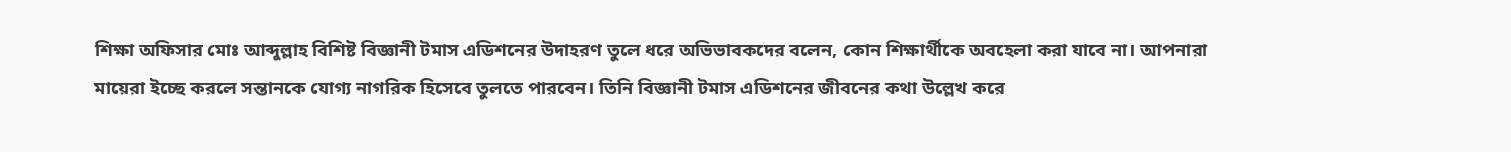শিক্ষা অফিসার মোঃ আব্দুল্লাহ বিশিষ্ট বিজ্ঞানী টমাস এডিশনের উদাহরণ তুলে ধরে অভিভাবকদের বলেন, কোন শিক্ষার্থীকে অবহেলা করা যাবে না। আপনারা মায়েরা ইচ্ছে করলে সন্তানকে যোগ্য নাগরিক হিসেবে তুলতে পারবেন। তিনি বিজ্ঞানী টমাস এডিশনের জীবনের কথা উল্লেখ করে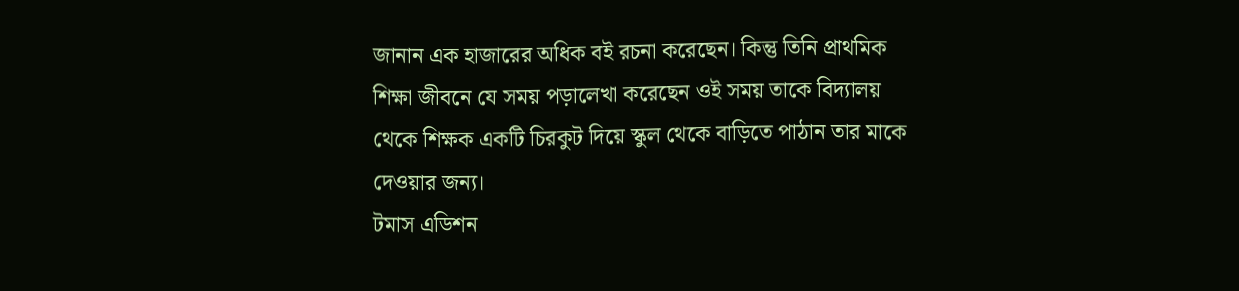জানান এক হাজারের অধিক বই রচনা করেছেন। কিন্তু তিনি প্রাথমিক শিক্ষা জীবনে যে সময় পড়ালেখা করেছেন ওই সময় তাকে বিদ্যালয় থেকে শিক্ষক একটি চিরকুট দিয়ে স্কুল থেকে বাড়িতে পাঠান তার মাকে দেওয়ার জন্য।
টমাস এডিশন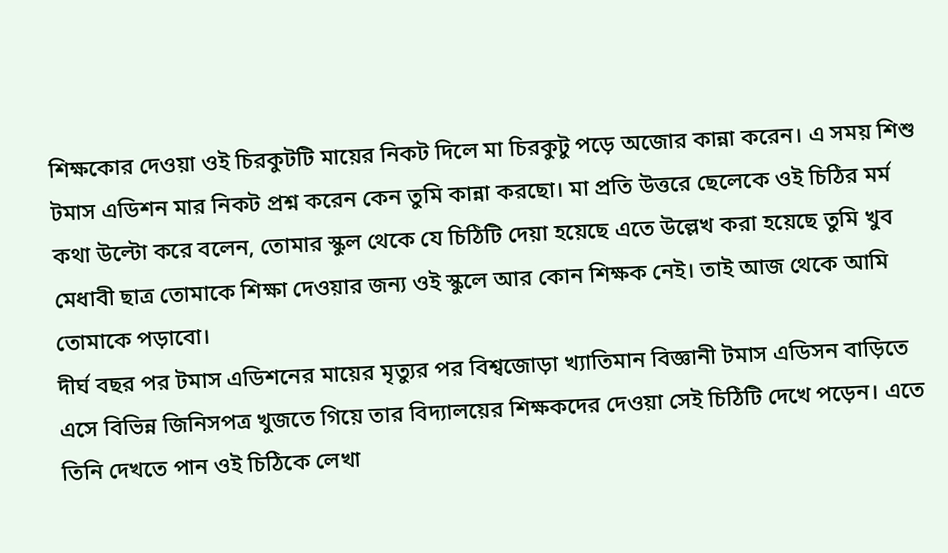শিক্ষকোর দেওয়া ওই চিরকুটটি মায়ের নিকট দিলে মা চিরকুটু পড়ে অজোর কান্না করেন। এ সময় শিশু টমাস এডিশন মার নিকট প্রশ্ন করেন কেন তুমি কান্না করছো। মা প্রতি উত্তরে ছেলেকে ওই চিঠির মর্ম কথা উল্টো করে বলেন, তোমার স্কুল থেকে যে চিঠিটি দেয়া হয়েছে এতে উল্লেখ করা হয়েছে তুমি খুব মেধাবী ছাত্র তোমাকে শিক্ষা দেওয়ার জন্য ওই স্কুলে আর কোন শিক্ষক নেই। তাই আজ থেকে আমি তোমাকে পড়াবো।
দীর্ঘ বছর পর টমাস এডিশনের মায়ের মৃত্যুর পর বিশ্বজোড়া খ্যাতিমান বিজ্ঞানী টমাস এডিসন বাড়িতে এসে বিভিন্ন জিনিসপত্র খুজতে গিয়ে তার বিদ্যালয়ের শিক্ষকদের দেওয়া সেই চিঠিটি দেখে পড়েন। এতে তিনি দেখতে পান ওই চিঠিকে লেখা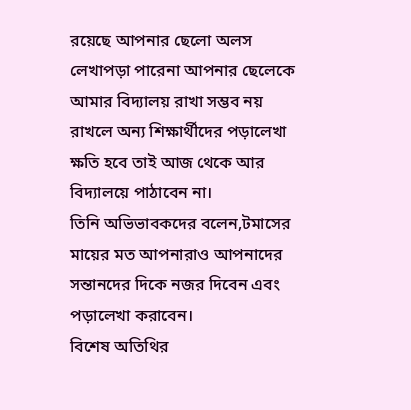রয়েছে আপনার ছেলো অলস লেখাপড়া পারেনা আপনার ছেলেকে আমার বিদ্যালয় রাখা সম্ভব নয় রাখলে অন্য শিক্ষার্থীদের পড়ালেখা ক্ষতি হবে তাই আজ থেকে আর বিদ্যালয়ে পাঠাবেন না।
তিনি অভিভাবকদের বলেন,টমাসের মায়ের মত আপনারাও আপনাদের সন্তানদের দিকে নজর দিবেন এবং পড়ালেখা করাবেন।
বিশেষ অতিথির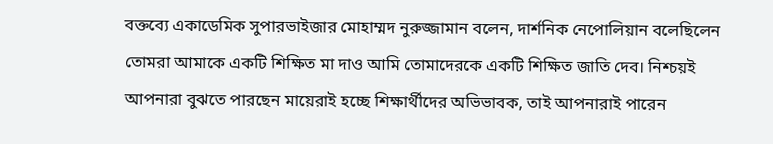বক্তব্যে একাডেমিক সুপারভাইজার মোহাম্মদ নুরুজ্জামান বলেন, দার্শনিক নেপোলিয়ান বলেছিলেন তোমরা আমাকে একটি শিক্ষিত মা দাও আমি তোমাদেরকে একটি শিক্ষিত জাতি দেব। নিশ্চয়ই আপনারা বুঝতে পারছেন মায়েরাই হচ্ছে শিক্ষার্থীদের অভিভাবক, তাই আপনারাই পারেন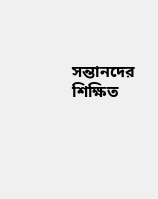সন্তানদের শিক্ষিত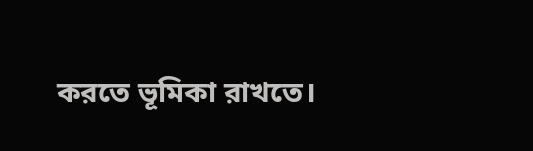করতে ভূমিকা রাখতে।